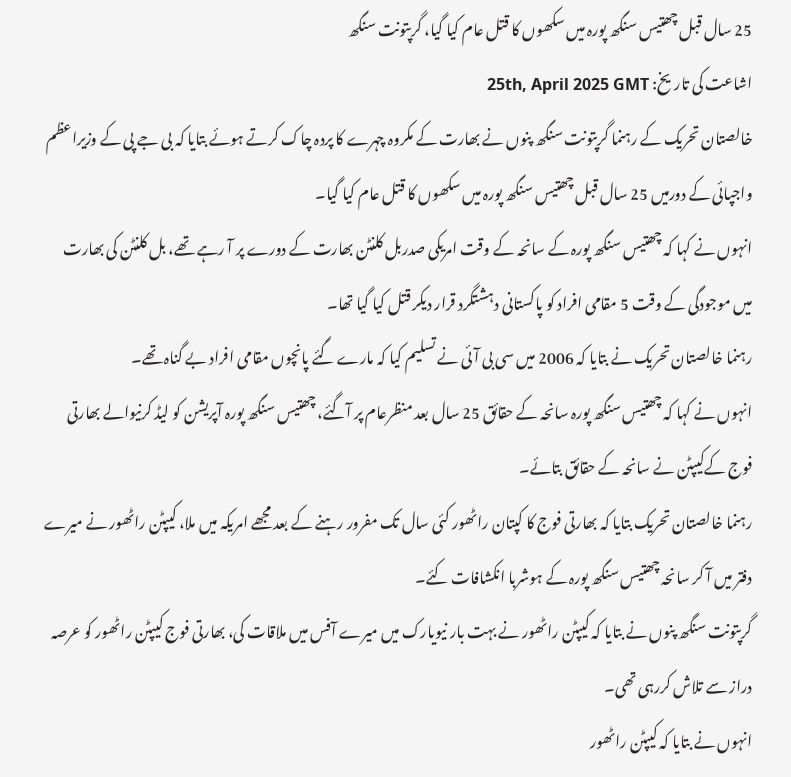25 سال قبل چھتیس سنگھ پورہ میں سکھوں کا قتل عام کیا گیا، گرپتونت سنگھ
اشاعت کی تاریخ: 25th, April 2025 GMT
خالصتان تحریک کے رہنما گرپتونت سنگھ پنوں نے بھارت کے مکروہ چہرے کا پردہ چاک کرتے ہوئے بتایا کہ بی جے پی کے وزیراعظم واجپائی کے دورمیں 25 سال قبل چھتیس سنگھ پورہ میں سکھوں کا قتل عام کیا گیا۔
انہوں نے کہا کہ چھتیس سنگھ پورہ کے سانحہ کے وقت امریکی صدربل کلنٹن بھارت کے دورے پر آ رہے تھے، بل کلنٹن کی بھارت میں موجودگی کے وقت 5 مقامی افراد کو پاکستانی دہشتگرد قرار دیکر قتل کیا گیا تھا۔
رہنما خالصتان تحریک نے بتایا کہ 2006 میں سی بی آئی نے تسلیم کیا کہ مارے گئے پانچوں مقامی افراد بے گناہ تھے۔
انہوں نے کہا کہ چھتیس سنگھ پورہ سانحہ کے حقائق 25 سال بعد منظرعام پر آگئے، چھتیس سنگھ پورہ آپریشن کو لیڈ کرنیوالے بھارتی فوج کےکیپٹن نے سانحہ کے حقائق بتائے۔
رہنما خالصتان تحریک بتایا کہ بھارتی فوج کا کپتان راٹھور کئی سال تک مفرور رہنے کے بعد مجھے امریکہ میں ملا، کیپٹن راٹھور نے میرے دفتر میں آ کر سانحہ چھتیس سنگھ پورہ کے ہوشربا انکشافات کئے۔
گرپتونت سنگھ پنوں نے بتایا کہ کیپٹن راٹھور نے بہت بار نیویارک میں میرے آفس میں ملاقات کی، بھارتی فوج کیپٹن راٹھور کو عرصہ دراز سے تلاش کررہی تھی۔
انہوں نے بتایا کہ کیپٹن راٹھور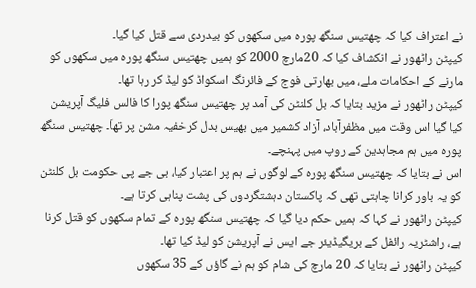نے اعتراف کیا کہ چھتیس سنگھ پورہ میں سکھوں کو بیدردی سے قتل کیا گیا۔
کیپٹن راٹھور نے انکشاف کیا کہ 20مارچ 2000 کو ہمیں چھتیس سنگھ پورہ میں سکھوں کو مارنے کے احکامات ملے، میں بھارتی فوج کے فائرنگ اسکواڈ کو لیڈ کر رہا تھا۔
کیپٹن راٹھور نے مزید بتایا کہ بل کلنٹن کی آمد پر چھتیس سنگھ پورا کا فالس فلیگ آپریشن کیا گیا اس وقت میں مظفرآباد، آزاد کشمیر میں بھیس بدل کرخفیہ مشن پر تھاَ۔ چھتیس سنگھ پورہ میں ہم مجاہدین کے روپ میں پہنچے۔
اس نے بتایا کہ چھتیس سنگھ پورہ کے لوگوں نے ہم پر اعتبار کیا، بی جے پی حکومت بل کلنٹن کو یہ باور کرانا چاہتی تھی کہ پاکستان دہشتگردوں کی پشت پناہی کرتا ہے۔
کیپٹن راٹھور نے کہا کہ ہمیں حکم دیا گیا کہ چھتیس سنگھ پورہ کے تمام سکھوں کو قتل کرنا ہے، راشٹریہ رائفل کے بریگیڈیئر جے ایس نے آپریشن کو لیڈ کیا تھا۔
کیپٹن راٹھور نے بتایا کہ 20 مارچ کی شام کو ہم نے گاؤں کے 35 سکھوں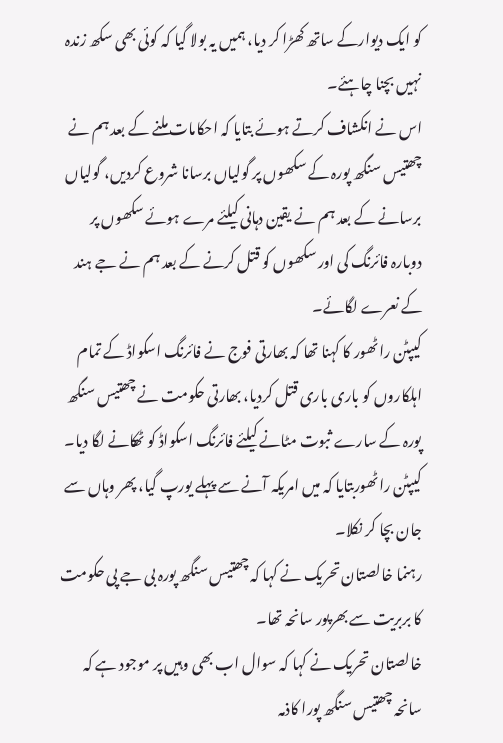کو ایک دیوارکے ساتھ کھڑا کر دیا، ہمیں یہ بولا گیا کہ کوئی بھی سکھ زندہ نہیں بچنا چاہئے۔
اس نے انکشاف کرتے ہوئے بتایا کہ احکامات ملنے کے بعد ہم نے چھتیس سنگھ پورہ کے سکھوں پر گولیاں برسانا شروع کردیں، گولیاں برسانے کے بعد ہم نے یقین دہانی کیلئے مرے ہوئے سکھوں پر دوبارہ فائرنگ کی اور سکھوں کو قتل کرنے کے بعد ہم نے جے ہند کے نعرے لگائے۔
کیپٹن راٹھور کا کہنا تھا کہ بھارتی فوج نے فائرنگ اسکواڈ کے تمام اہلکاروں کو باری باری قتل کردیا، بھارتی حکومت نے چھتیس سنگھ پورہ کے سارے ثبوت مٹانے کیلئے فائرنگ اسکواڈ کو ٹھکانے لگا دیا۔
کیپٹن راٹھوربتایا کہ میں امریکہ آنے سے پہلے یورپ گیا، پھر وہاں سے جان بچا کر نکلا۔
رہنما خالصتان تحریک نے کہا کہ چھتیس سنگھ پورہ بی جے پی حکومت کا بربریت سے بھرپور سانحہ تھا۔
خالصتان تحریک نے کہا کہ سوال اب بھی وہیں پر موجود ہے کہ سانحہ چھتیس سنگھ پورا کاذمہ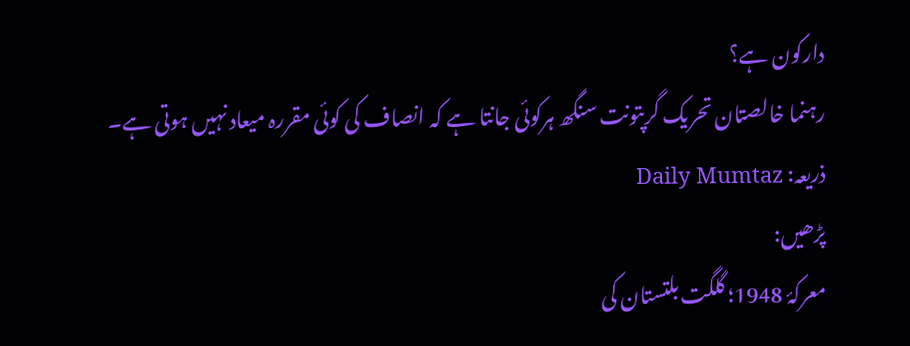دارکون ہے؟
رہنما خالصتان تحریک گرپتونت سنگھ ہرکوئی جانتا ہے کہ انصاف کی کوئی مقررہ میعاد نہیں ہوتی ہے۔
ذریعہ: Daily Mumtaz
پڑھیں:
معرکۂ 1948؛ گلگت بلتستان کی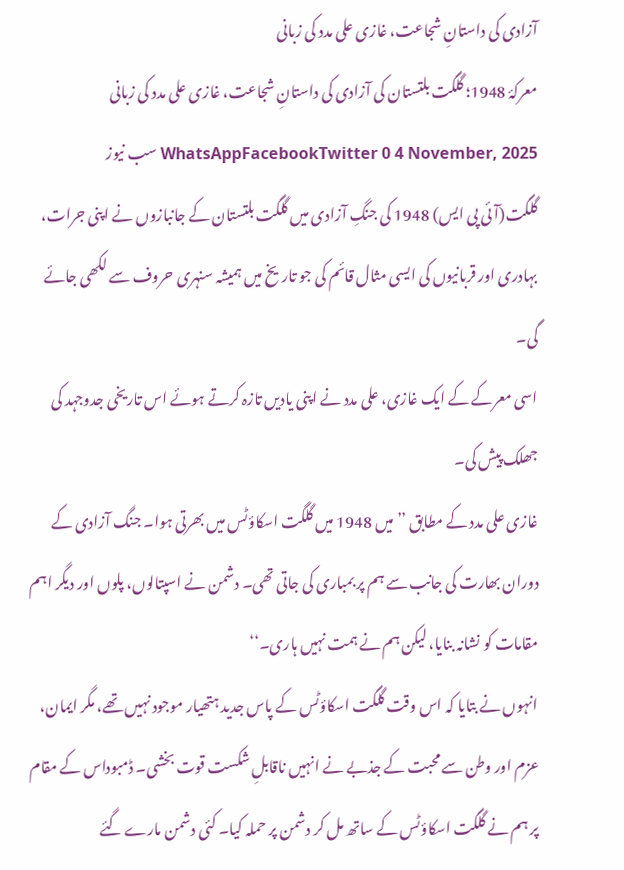آزادی کی داستانِ شجاعت، غازی علی مدد کی زبانی
معرکۂ 1948؛ گلگت بلتستان کی آزادی کی داستانِ شجاعت، غازی علی مدد کی زبانی WhatsAppFacebookTwitter 0 4 November, 2025 سب نیوز
گلگت(آئی پی ایس) 1948 کی جنگِ آزادی میں گلگت بلتستان کے جانبازوں نے اپنی جرات، بہادری اور قربانیوں کی ایسی مثال قائم کی جو تاریخ میں ہمیشہ سنہری حروف سے لکھی جائے گی۔
اسی معرکے کے ایک غازی، علی مدد نے اپنی یادیں تازہ کرتے ہوئے اس تاریخی جدوجہد کی جھلک پیش کی۔
غازی علی مدد کے مطابق ’’میں 1948 میں گلگت اسکاؤٹس میں بھرتی ہوا۔ جنگ آزادی کے دوران بھارت کی جانب سے ہم پر بمباری کی جاتی تھی۔ دشمن نے اسپتالوں، پلوں اور دیگر اہم مقامات کو نشانہ بنایا، لیکن ہم نے ہمت نہیں ہاری۔‘‘
انہوں نے بتایا کہ اس وقت گلگت اسکاؤٹس کے پاس جدید ہتھیار موجود نہیں تھے، مگر ایمان، عزم اور وطن سے محبت کے جذبے نے انہیں ناقابلِ شکست قوت بخشی۔ ڈمبوداس کے مقام پر ہم نے گلگت اسکاؤٹس کے ساتھ مل کر دشمن پر حملہ کیا۔ کئی دشمن مارے گئے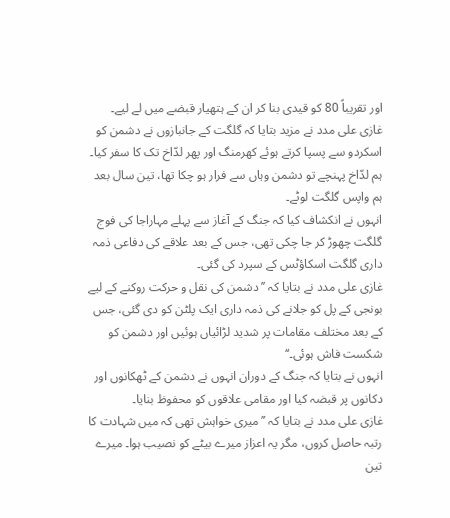اور تقریباً 80 کو قیدی بنا کر ان کے ہتھیار قبضے میں لے لیے۔
غازی علی مدد نے مزید بتایا کہ گلگت کے جانبازوں نے دشمن کو اسکردو سے پسپا کرتے ہوئے کھرمنگ اور پھر لدّاخ تک کا سفر کیا۔ ہم لدّاخ پہنچے تو دشمن وہاں سے فرار ہو چکا تھا، تین سال بعد ہم واپس گلگت لوٹے۔
انہوں نے انکشاف کیا کہ جنگ کے آغاز سے پہلے مہاراجا کی فوج گلگت چھوڑ کر جا چکی تھی، جس کے بعد علاقے کی دفاعی ذمہ داری گلگت اسکاؤٹس کے سپرد کی گئی۔
غازی علی مدد نے بتایا کہ ’’دشمن کی نقل و حرکت روکنے کے لیے بونجی کے پل کو جلانے کی ذمہ داری ایک پلٹن کو دی گئی، جس کے بعد مختلف مقامات پر شدید لڑائیاں ہوئیں اور دشمن کو شکست فاش ہوئی۔‘‘
انہوں نے بتایا کہ جنگ کے دوران انہوں نے دشمن کے ٹھکانوں اور دکانوں پر قبضہ کیا اور مقامی علاقوں کو محفوظ بنایا۔
غازی علی مدد نے بتایا کہ ’’میری خواہش تھی کہ میں شہادت کا رتبہ حاصل کروں، مگر یہ اعزاز میرے بیٹے کو نصیب ہوا۔ میرے تین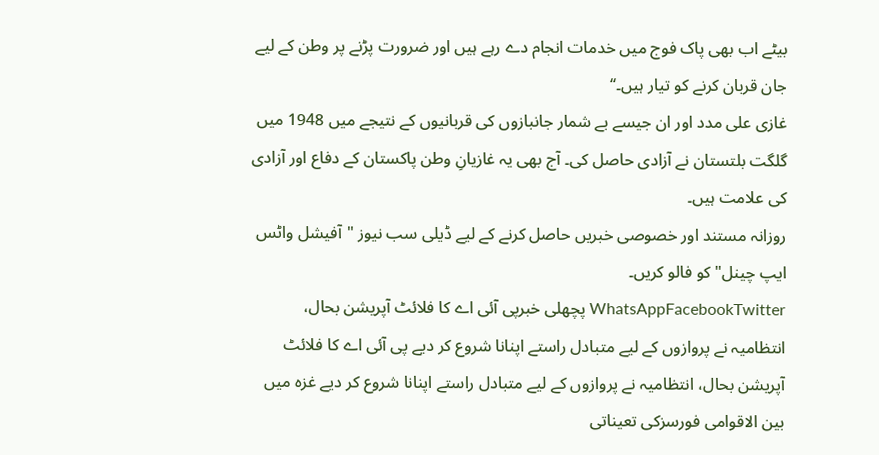بیٹے اب بھی پاک فوج میں خدمات انجام دے رہے ہیں اور ضرورت پڑنے پر وطن کے لیے جان قربان کرنے کو تیار ہیں۔‘‘
غازی علی مدد اور ان جیسے بے شمار جانبازوں کی قربانیوں کے نتیجے میں 1948 میں گلگت بلتستان نے آزادی حاصل کی۔ آج بھی یہ غازیانِ وطن پاکستان کے دفاع اور آزادی کی علامت ہیں۔
روزانہ مستند اور خصوصی خبریں حاصل کرنے کے لیے ڈیلی سب نیوز "آفیشل واٹس ایپ چینل" کو فالو کریں۔
WhatsAppFacebookTwitter پچھلی خبرپی آئی اے کا فلائٹ آپریشن بحال، انتظامیہ نے پروازوں کے لیے متبادل راستے اپنانا شروع کر دیے پی آئی اے کا فلائٹ آپریشن بحال، انتظامیہ نے پروازوں کے لیے متبادل راستے اپنانا شروع کر دیے غزہ میں بین الاقوامی فورسزکی تعیناتی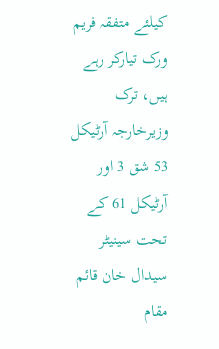کیلئے متفقہ فریم ورک تیارکر رہے ہیں، ترک وزیرخارجہ آرٹیکل 53 شق 3 اور آرٹیکل 61 کے تحت سینیٹر سیدال خان قائم مقام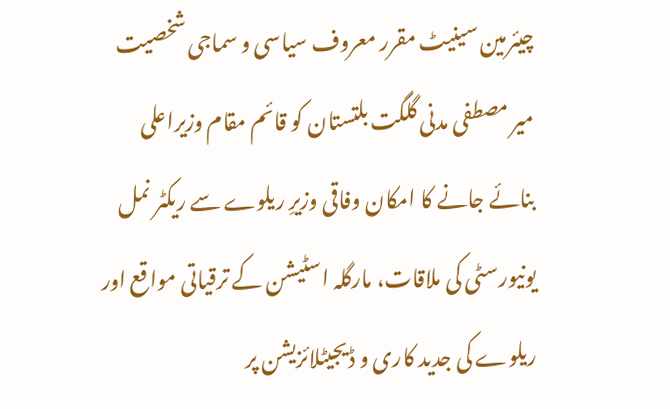چیئرمین سینیٹ مقرر معروف سیاسی و سماجی شخصیت میر مصطفی مدنی گلگت بلتستان کو قائم مقام وزیراعلی بنائے جانے کا امکان وفاقی وزیرِ ریلوے سے ریکٹر نمل یونیورسٹی کی ملاقات، مارگلہ اسٹیشن کے ترقیاتی مواقع اور ریلوے کی جدید کاری و ڈیجیٹلائزیشن پر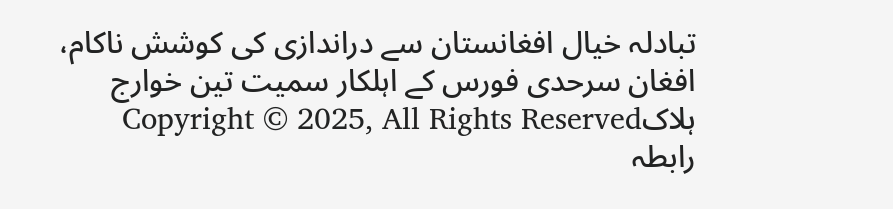تبادلہ خیال افغانستان سے دراندازی کی کوشش ناکام، افغان سرحدی فورس کے اہلکار سمیت تین خوارج ہلاکCopyright © 2025, All Rights Reserved
رابطہ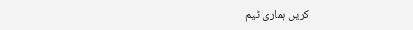کریں ہماری ٹیم